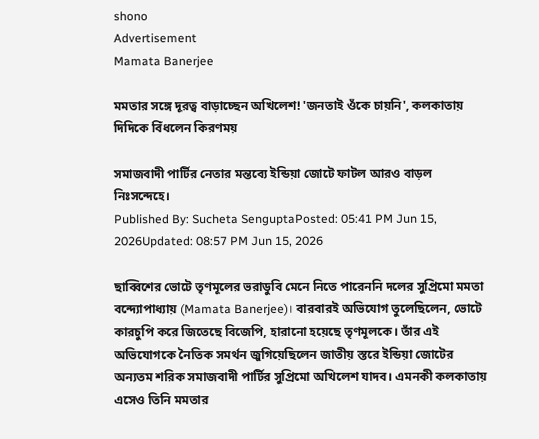shono
Advertisement
Mamata Banerjee

মমতার সঙ্গে দূরত্ব বাড়াচ্ছেন অখিলেশ! 'জনতাই ওঁকে চায়নি', কলকাতায় দিদিকে বিঁধলেন কিরণময়

সমাজবাদী পার্টির নেতার মন্তব্যে ইন্ডিয়া জোটে ফাটল আরও বাড়ল নিঃসন্দেহে।
Published By: Sucheta SenguptaPosted: 05:41 PM Jun 15, 2026Updated: 08:57 PM Jun 15, 2026

ছাব্বিশের ভোটে তৃণমূলের ভরাডুবি মেনে নিতে পারেননি দলের সুপ্রিমো মমতা বন্দ্যোপাধ্যায় (Mamata Banerjee)। বারবারই অভিযোগ তুলেছিলেন, ভোটে কারচুপি করে জিতেছে বিজেপি, হারানো হয়েছে তৃণমূলকে। তাঁর এই অভিযোগকে নৈতিক সমর্থন জুগিয়েছিলেন জাতীয় স্তরে ইন্ডিয়া জোটের অন্যতম শরিক সমাজবাদী পার্টির সুপ্রিমো অখিলেশ যাদব। এমনকী কলকাতায় এসেও তিনি মমতার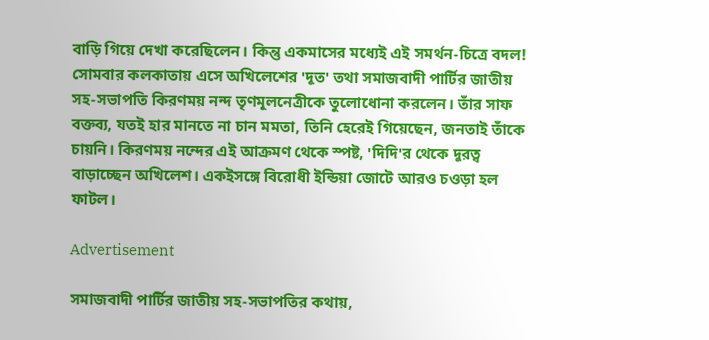বাড়ি গিয়ে দেখা করেছিলেন। কিন্তু একমাসের মধ্যেই এই সমর্থন-চিত্রে বদল! সোমবার কলকাতায় এসে অখিলেশের 'দূত' তথা সমাজবাদী পার্টির জাতীয় সহ-সভাপতি কিরণময় নন্দ তৃণমূলনেত্রীকে তুলোধোনা করলেন। তাঁর সাফ বক্তব্য, যতই হার মানতে না চান মমতা, তিনি হেরেই গিয়েছেন, জনতাই তাঁকে চায়নি। কিরণময় নন্দের এই আক্রমণ থেকে স্পষ্ট, 'দিদি'র থেকে দূরত্ব বাড়াচ্ছেন অখিলেশ। একইসঙ্গে বিরোধী ইন্ডিয়া জোটে আরও চওড়া হল ফাটল।

Advertisement

সমাজবাদী পার্টির জাতীয় সহ-সভাপতির কথায়,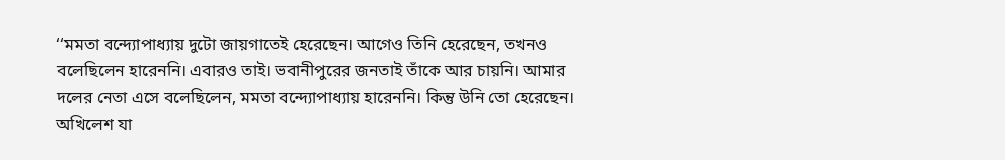‘‘মমতা বন্দ্যোপাধ্যায় দুটো জায়গাতেই হেরেছেন। আগেও তিনি হেরেছেন, তখনও বলেছিলেন হারেননি। এবারও তাই। ভবানীপুরের জনতাই তাঁকে আর চায়নি। আমার দলের নেতা এসে বলেছিলেন, মমতা বন্দ্যোপাধ্যায় হারেননি। কিন্তু উনি তো হেরেছেন। অখিলেশ যা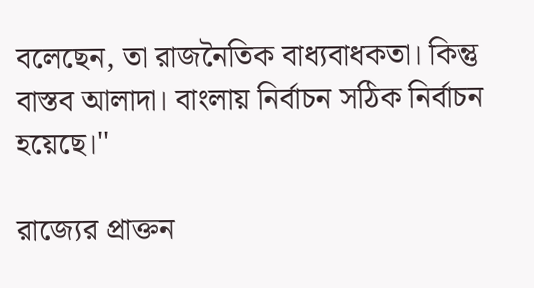বলেছেন, তা রাজনৈতিক বাধ্যবাধকতা। কিন্তু বাস্তব আলাদা। বাংলায় নির্বাচন সঠিক নির্বাচন হয়েছে।''

রাজ্যের প্রাক্তন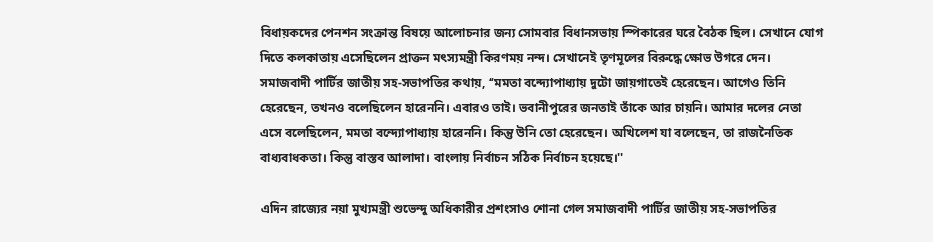বিধায়কদের পেনশন সংক্রান্ত বিষয়ে আলোচনার জন্য সোমবার বিধানসভায় স্পিকারের ঘরে বৈঠক ছিল। সেখানে যোগ দিতে কলকাতায় এসেছিলেন প্রাক্তন মৎস্যমন্ত্রী কিরণময় নন্দ। সেখানেই তৃণমূলের বিরুদ্ধে ক্ষোভ উগরে দেন। সমাজবাদী পার্টির জাতীয় সহ-সভাপতির কথায়, ‘‘মমতা বন্দ্যোপাধ্যায় দুটো জায়গাতেই হেরেছেন। আগেও তিনি হেরেছেন, তখনও বলেছিলেন হারেননি। এবারও তাই। ভবানীপুরের জনতাই তাঁকে আর চায়নি। আমার দলের নেতা এসে বলেছিলেন, মমতা বন্দ্যোপাধ্যায় হারেননি। কিন্তু উনি তো হেরেছেন। অখিলেশ যা বলেছেন, তা রাজনৈতিক বাধ্যবাধকতা। কিন্তু বাস্তব আলাদা। বাংলায় নির্বাচন সঠিক নির্বাচন হয়েছে।''

এদিন রাজ্যের নয়া মুখ্যমন্ত্রী শুভেন্দু অধিকারীর প্রশংসাও শোনা গেল সমাজবাদী পার্টির জাতীয় সহ-সভাপতির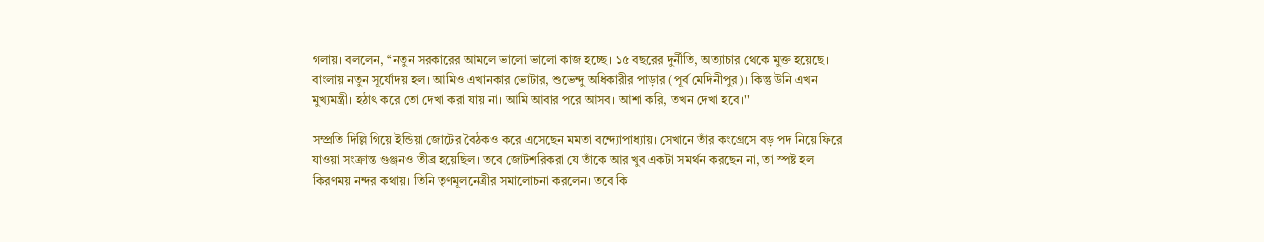গলায়। বললেন, ‘‘নতুন সরকারের আমলে ভালো ভালো কাজ হচ্ছে। ১৫ বছরের দুর্নীতি, অত্যাচার থেকে মুক্ত হয়েছে। বাংলায় নতুন সূর্যোদয় হল। আমিও এখানকার ভোটার, শুভেন্দু অধিকারীর পাড়ার (পূর্ব মেদিনীপুর)। কিন্তু উনি এখন মুখ্যমন্ত্রী। হঠাৎ করে তো দেখা করা যায় না। আমি আবার পরে আসব। আশা করি, তখন দেখা হবে।''

সম্প্রতি দিল্লি গিয়ে ইন্ডিয়া জোটের বৈঠকও করে এসেছেন মমতা বন্দ্যোপাধ্যায়। সেখানে তাঁর কংগ্রেসে বড় পদ নিয়ে ফিরে যাওয়া সংক্রান্ত গুঞ্জনও তীব্র হয়েছিল। তবে জোটশরিকরা যে তাঁকে আর খুব একটা সমর্থন করছেন না, তা স্পষ্ট হল কিরণময় নন্দর কথায়। তিনি তৃণমূলনেত্রীর সমালোচনা করলেন। তবে কি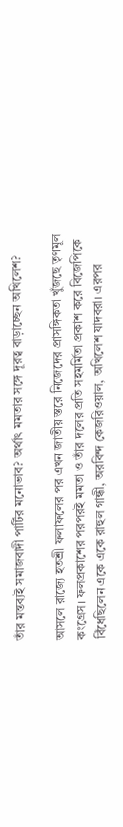তাঁর মন্তব্যই সমাজবাদী পার্টির মনোভাব? অর্থাৎ মমতার সঙ্গে দূরত্ব বাড়াচ্ছেন অখিলেশ?

আসলে রাজ্যে হতশ্রী ফলাফলের পর এখন জাতীয় স্তরে নিজেদের প্রাসঙ্গিকতা খুঁজছে তৃণমূল কংগ্রেস। ফলপ্রকাশের পরপরই মমতা ও তাঁর দলের প্রতি সহমর্মিতা প্রকাশ করে বিজেপিকে বিঁধেছিলেন একে একে রাহুল গান্ধী, অরবিন্দ কেজরিওয়াল, অখিলেশ যাদবরা। এরপর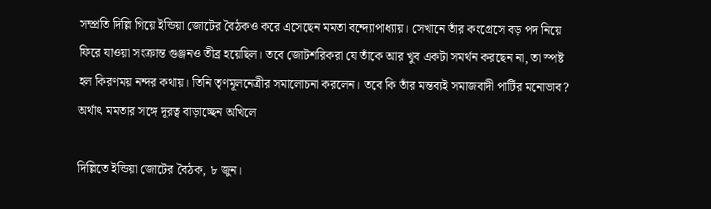সম্প্রতি দিল্লি গিয়ে ইন্ডিয়া জোটের বৈঠকও করে এসেছেন মমতা বন্দ্যোপাধ্যায়। সেখানে তাঁর কংগ্রেসে বড় পদ নিয়ে ফিরে যাওয়া সংক্রান্ত গুঞ্জনও তীব্র হয়েছিল। তবে জোটশরিকরা যে তাঁকে আর খুব একটা সমর্থন করছেন না, তা স্পষ্ট হল কিরণময় নন্দর কথায়। তিনি তৃণমূলনেত্রীর সমালোচনা করলেন। তবে কি তাঁর মন্তব্যই সমাজবাদী পার্টির মনোভাব? অর্থাৎ মমতার সঙ্গে দূরত্ব বাড়াচ্ছেন অখিলে

দিল্লিতে ইন্ডিয়া জোটের বৈঠক, ৮ জুন।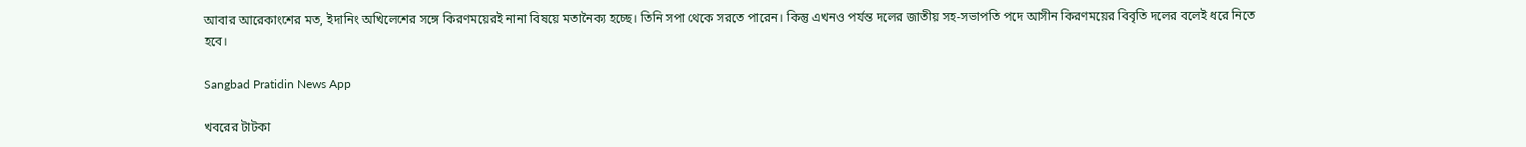আবার আরেকাংশের মত, ইদানিং অখিলেশের সঙ্গে কিরণময়েরই নানা বিষয়ে মতানৈক্য হচ্ছে। তিনি সপা থেকে সরতে পারেন। কিন্তু এখনও পর্যন্ত দলের জাতীয় সহ-সভাপতি পদে আসীন কিরণময়ের বিবৃতি দলের বলেই ধরে নিতে হবে।

Sangbad Pratidin News App

খবরের টাটকা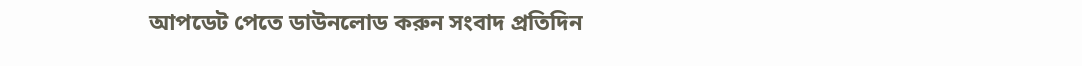আপডেট পেতে ডাউনলোড করুন সংবাদ প্রতিদিন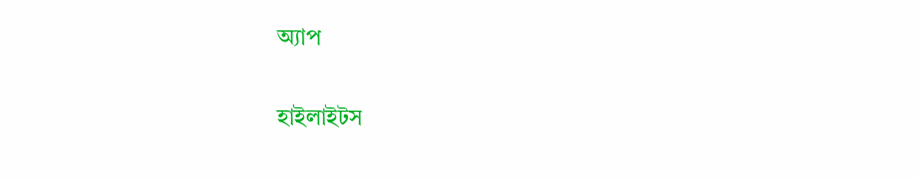অ্যাপ

হাইলাইটস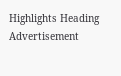Highlights Heading
Advertisement